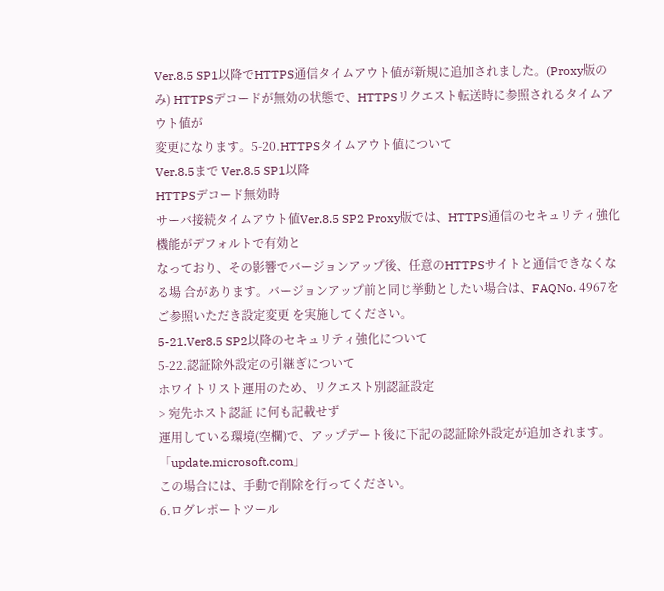Ver.8.5 SP1以降でHTTPS通信タイムアウト値が新規に追加されました。(Proxy版のみ) HTTPSデコードが無効の状態で、HTTPSリクエスト転送時に参照されるタイムアウト値が
変更になります。5-20.HTTPSタイムアウト値について
Ver.8.5まで Ver.8.5 SP1以降
HTTPSデコード無効時
サーバ接続タイムアウト値Ver.8.5 SP2 Proxy版では、HTTPS通信のセキュリティ強化機能がデフォルトで有効と
なっており、その影響でバージョンアップ後、任意のHTTPSサイトと通信できなくなる場 合があります。バージョンアップ前と同じ挙動としたい場合は、FAQNo. 4967をご参照いただき設定変更 を実施してください。
5-21.Ver8.5 SP2以降のセキュリティ強化について
5-22.認証除外設定の引継ぎについて
ホワイトリスト運用のため、リクエスト別認証設定
> 宛先ホスト認証 に何も記載せず
運用している環境(空欄)で、アップデート後に下記の認証除外設定が追加されます。「update.microsoft.com」
この場合には、手動で削除を行ってください。
6.ログレポートツール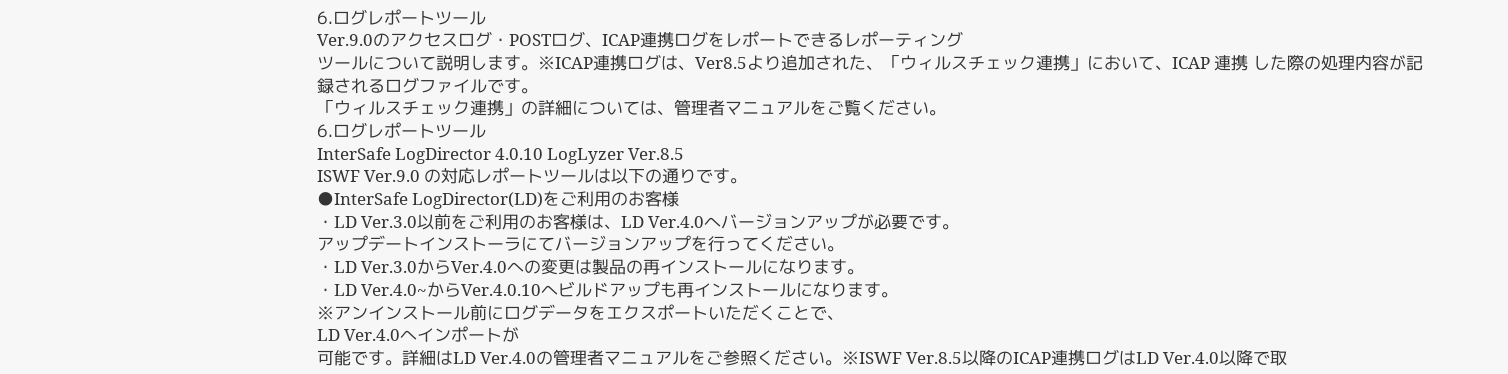6.ログレポートツール
Ver.9.0のアクセスログ・POSTログ、ICAP連携ログをレポートできるレポーティング
ツールについて説明します。※ICAP連携ログは、Ver8.5より追加された、「ウィルスチェック連携」において、ICAP 連携 した際の処理内容が記録されるログファイルです。
「ウィルスチェック連携」の詳細については、管理者マニュアルをご覧ください。
6.ログレポートツール
InterSafe LogDirector 4.0.10 LogLyzer Ver.8.5
ISWF Ver.9.0 の対応レポートツールは以下の通りです。
●InterSafe LogDirector(LD)をご利用のお客様
・LD Ver.3.0以前をご利用のお客様は、LD Ver.4.0へバージョンアップが必要です。
アップデートインストーラにてバージョンアップを行ってください。
・LD Ver.3.0からVer.4.0への変更は製品の再インストールになります。
・LD Ver.4.0~からVer.4.0.10へビルドアップも再インストールになります。
※アンインストール前にログデータをエクスポートいただくことで、
LD Ver.4.0へインポートが
可能です。詳細はLD Ver.4.0の管理者マニュアルをご参照ください。※ISWF Ver.8.5以降のICAP連携ログはLD Ver.4.0以降で取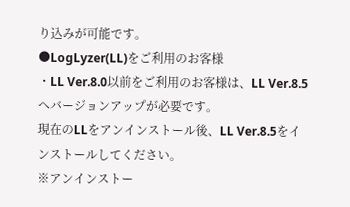り込みが可能です。
●LogLyzer(LL)をご利用のお客様
・LL Ver.8.0以前をご利用のお客様は、LL Ver.8.5へバージョンアップが必要です。
現在のLLをアンインストール後、LL Ver.8.5をインストールしてください。
※アンインストー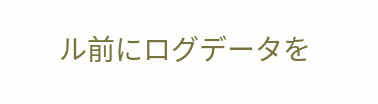ル前にログデータを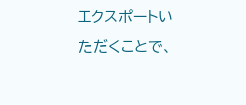エクスポートいただくことで、